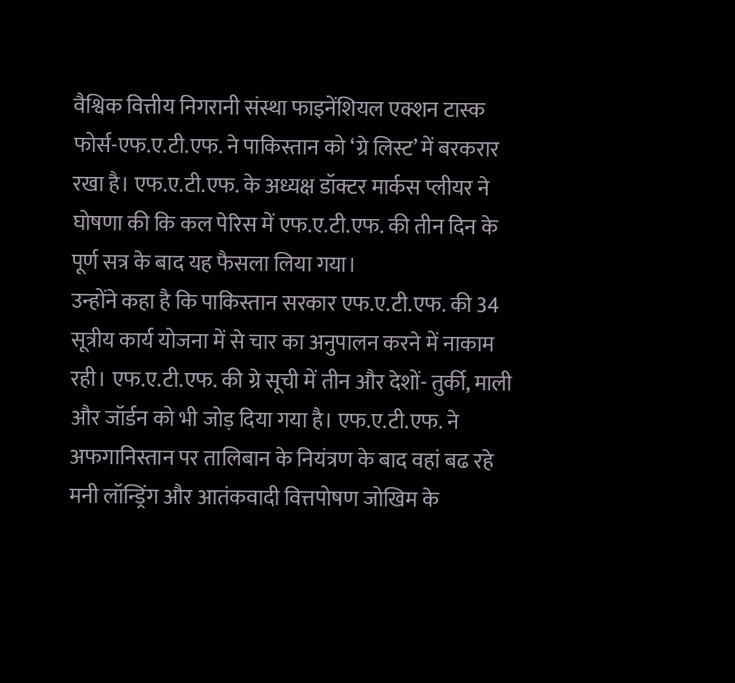वैश्विक वित्तीय निगरानी संस्था फाइनेंशियल एक्शन टास्क फोर्स-एफ.ए.टी.एफ. ने पाकिस्तान को ‘ग्रे लिस्ट’ में बरकरार रखा है। एफ.ए.टी.एफ. के अध्यक्ष डॉक्टर मार्कस प्लीयर ने घोषणा की कि कल पेरिस में एफ.ए.टी.एफ. की तीन दिन के पूर्ण सत्र के बाद यह फैसला लिया गया।
उन्होंने कहा है कि पाकिस्तान सरकार एफ.ए.टी.एफ. की 34 सूत्रीय कार्य योजना में से चार का अनुपालन करने में नाकाम रही। एफ.ए.टी.एफ. की ग्रे सूची में तीन और देशों- तुर्की, माली और जॉर्डन को भी जोड़ दिया गया है। एफ.ए.टी.एफ. ने अफगानिस्तान पर तालिबान के नियंत्रण के बाद वहां बढ रहे मनी लॉन्ड्रिंग और आतंकवादी वित्तपोषण जोखिम के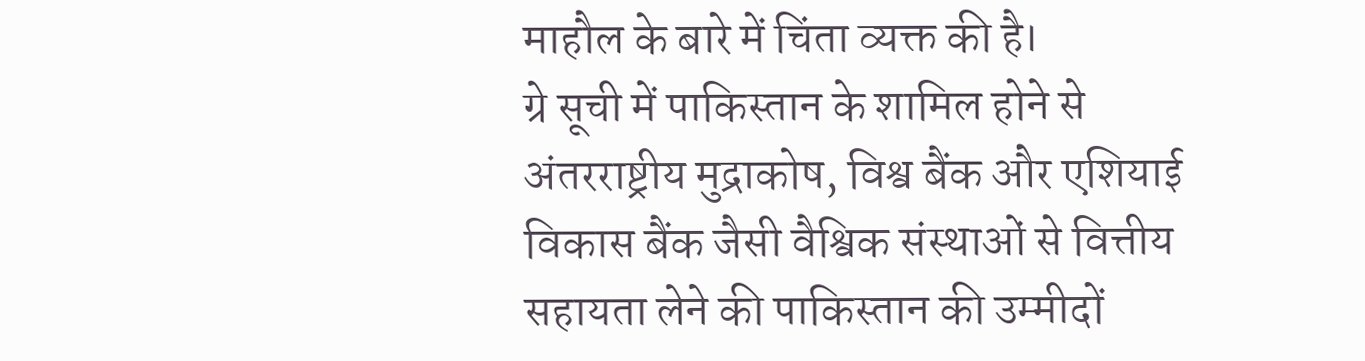माहौल के बारे में चिंता व्यक्त की है।
ग्रे सूची में पाकिस्तान के शामिल होने से अंतरराष्ट्रीय मुद्राकोष, विश्व बैंक और एशियाई विकास बैंक जैसी वैश्विक संस्थाओं से वित्तीय सहायता लेने की पाकिस्तान की उम्मीदों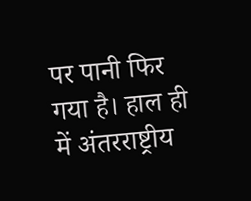पर पानी फिर गया है। हाल ही में अंतरराष्ट्रीय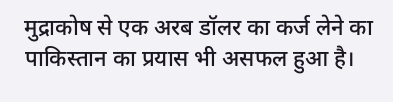मुद्राकोष से एक अरब डॉलर का कर्ज लेने का पाकिस्तान का प्रयास भी असफल हुआ है।